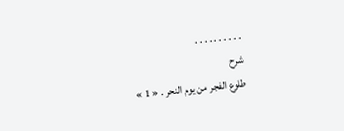. . . . . . . . . .
شرح
طلوع الفجر من يوم النحر . « 1 »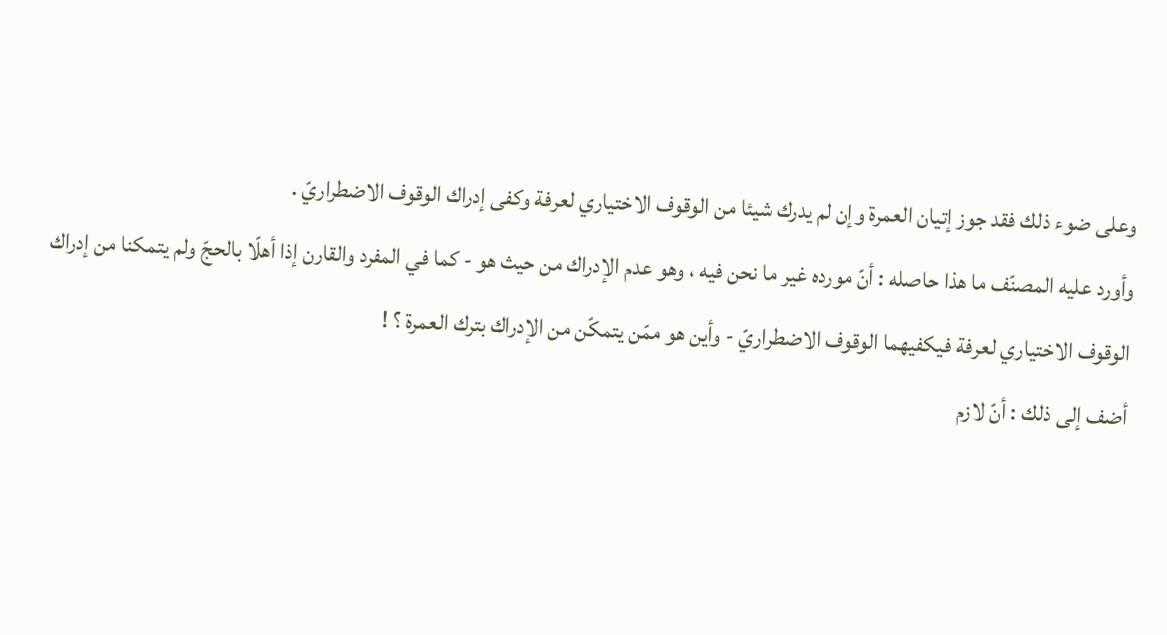وعلى ضوء ذلك فقد جوز إتيان العمرة وإن لم يدرك شيئا من الوقوف الاختياري لعرفة وكفى إدراك الوقوف الاضطراريّ .
وأورد عليه المصنّف ما هذا حاصله : أنّ مورده غير ما نحن فيه ، وهو عدم الإدراك من حيث هو - كما في المفرد والقارن إذا أهلّا بالحجّ ولم يتمكنا من إدراك الوقوف الاختياري لعرفة فيكفيهما الوقوف الاضطراريّ - وأين هو ممّن يتمكّن من الإدراك بترك العمرة ؟ !
أضف إلى ذلك : أنّ لازم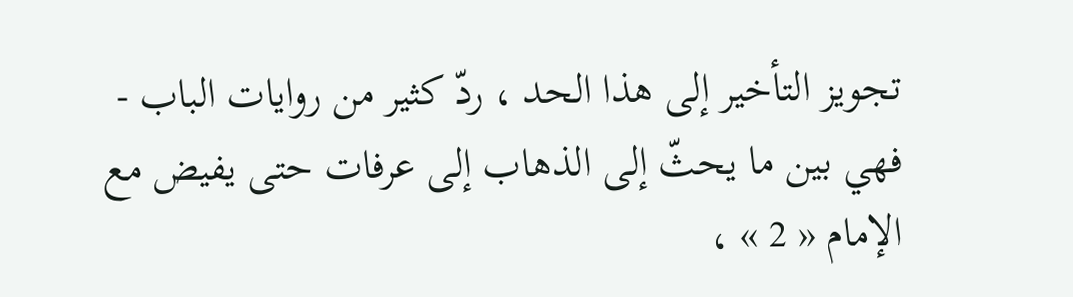تجويز التأخير إلى هذا الحد ، ردّ كثير من روايات الباب - فهي بين ما يحثّ إلى الذهاب إلى عرفات حتى يفيض مع الإمام « 2 » ،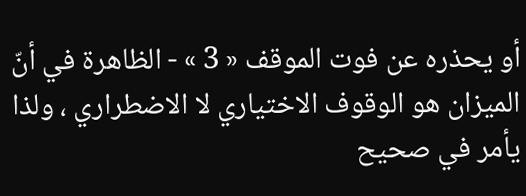أو يحذره عن فوت الموقف « 3 » - الظاهرة في أنّ الميزان هو الوقوف الاختياري لا الاضطراري ، ولذا يأمر في صحيح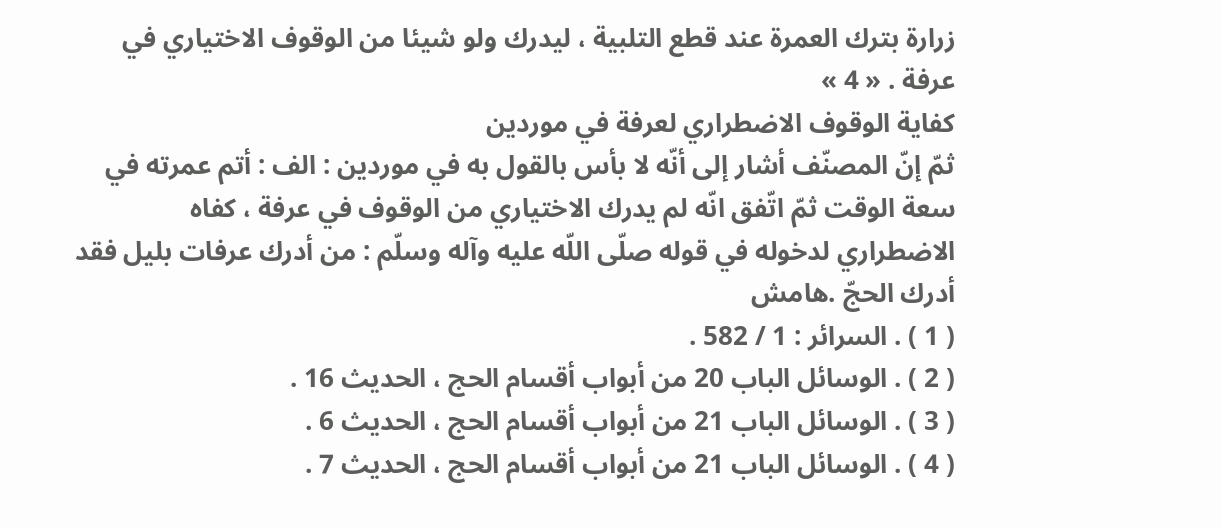زرارة بترك العمرة عند قطع التلبية ، ليدرك ولو شيئا من الوقوف الاختياري في عرفة . « 4 »
كفاية الوقوف الاضطراري لعرفة في موردين
ثمّ إنّ المصنّف أشار إلى أنّه لا بأس بالقول به في موردين : الف : أتم عمرته في سعة الوقت ثمّ اتّفق انّه لم يدرك الاختياري من الوقوف في عرفة ، كفاه الاضطراري لدخوله في قوله صلّى اللّه عليه وآله وسلّم : من أدرك عرفات بليل فقد أدرك الحجّ .هامش
( 1 ) . السرائر : 1 / 582 .
( 2 ) . الوسائل الباب 20 من أبواب أقسام الحج ، الحديث 16 .
( 3 ) . الوسائل الباب 21 من أبواب أقسام الحج ، الحديث 6 .
( 4 ) . الوسائل الباب 21 من أبواب أقسام الحج ، الحديث 7 .